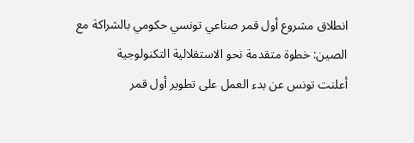انطلاق مشروع أول قمر صناعي تونسي حكومي بالشراكة مع الصين: خطوة متقدمة نحو الاستقلالية التكنولوجية
أعلنت تونس عن بدء العمل على تطوير أول قمر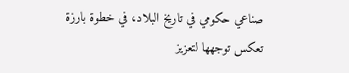صناعي حكومي في تاريخ البلاد، في خطوة بارزة تعكس توجهها لتعزيز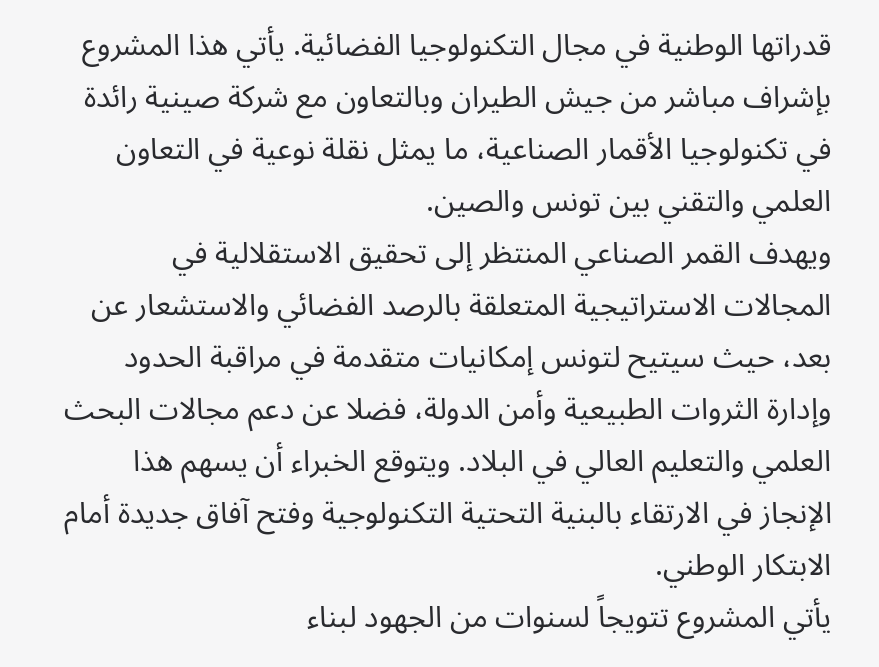قدراتها الوطنية في مجال التكنولوجيا الفضائية. يأتي هذا المشروع بإشراف مباشر من جيش الطيران وبالتعاون مع شركة صينية رائدة في تكنولوجيا الأقمار الصناعية، ما يمثل نقلة نوعية في التعاون العلمي والتقني بين تونس والصين.
ويهدف القمر الصناعي المنتظر إلى تحقيق الاستقلالية في المجالات الاستراتيجية المتعلقة بالرصد الفضائي والاستشعار عن بعد، حيث سيتيح لتونس إمكانيات متقدمة في مراقبة الحدود وإدارة الثروات الطبيعية وأمن الدولة، فضلا عن دعم مجالات البحث العلمي والتعليم العالي في البلاد. ويتوقع الخبراء أن يسهم هذا الإنجاز في الارتقاء بالبنية التحتية التكنولوجية وفتح آفاق جديدة أمام الابتكار الوطني.
يأتي المشروع تتويجاً لسنوات من الجهود لبناء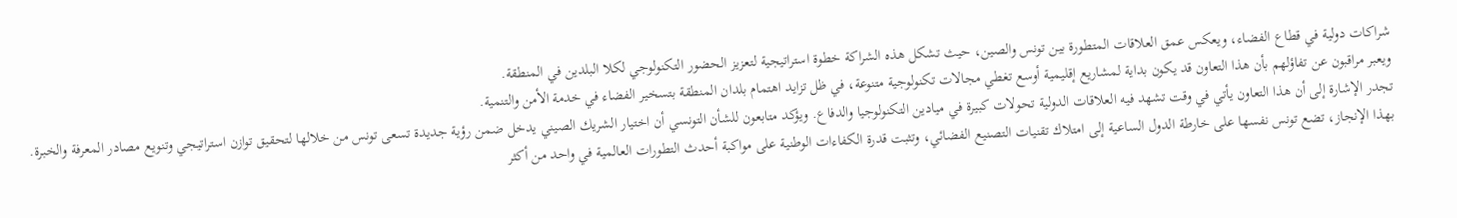شراكات دولية في قطاع الفضاء، ويعكس عمق العلاقات المتطورة بين تونس والصين، حيث تشكل هذه الشراكة خطوة استراتيجية لتعزيز الحضور التكنولوجي لكلا البلدين في المنطقة.
ويعبر مراقبون عن تفاؤلهم بأن هذا التعاون قد يكون بداية لمشاريع إقليمية أوسع تغطي مجالات تكنولوجية متنوعة، في ظل تزايد اهتمام بلدان المنطقة بتسخير الفضاء في خدمة الأمن والتنمية.
تجدر الإشارة إلى أن هذا التعاون يأتي في وقت تشهد فيه العلاقات الدولية تحولات كبيرة في ميادين التكنولوجيا والدفاع. ويؤكد متابعون للشأن التونسي أن اختيار الشريك الصيني يدخل ضمن رؤية جديدة تسعى تونس من خلالها لتحقيق توازن استراتيجي وتنويع مصادر المعرفة والخبرة.
بهذا الإنجاز، تضع تونس نفسها على خارطة الدول الساعية إلى امتلاك تقنيات التصنيع الفضائي، وتثبت قدرة الكفاءات الوطنية على مواكبة أحدث التطورات العالمية في واحد من أكثر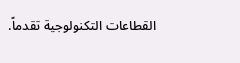القطاعات التكنولوجية تقدماً.